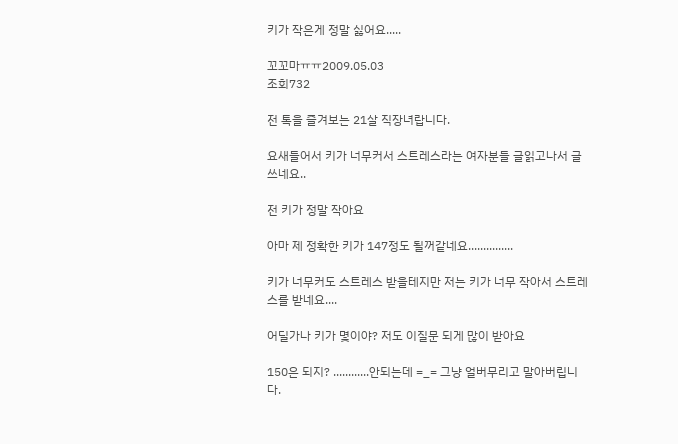키가 작은게 정말 싫어요.....

꼬꼬마ㅠㅠ2009.05.03
조회732

전 톡을 즐겨보는 21살 직장녀랍니다.

요새들어서 키가 너무커서 스트레스라는 여자분들 글읽고나서 글쓰네요..

전 키가 정말 작아요

아마 제 정확한 키가 147정도 될꺼같네요...............

키가 너무커도 스트레스 받을테지만 저는 키가 너무 작아서 스트레스를 받네요....

어딜가나 키가 몇이야? 저도 이질문 되게 많이 받아요

150은 되지? ............안되는데 =_= 그냥 얼버무리고 말아버립니다.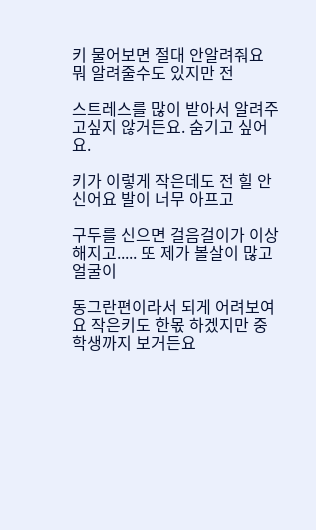키 물어보면 절대 안알려줘요 뭐 알려줄수도 있지만 전

스트레스를 많이 받아서 알려주고싶지 않거든요. 숨기고 싶어요.

키가 이렇게 작은데도 전 힐 안신어요 발이 너무 아프고

구두를 신으면 걸음걸이가 이상해지고..... 또 제가 볼살이 많고 얼굴이

동그란편이라서 되게 어려보여요 작은키도 한몫 하겠지만 중학생까지 보거든요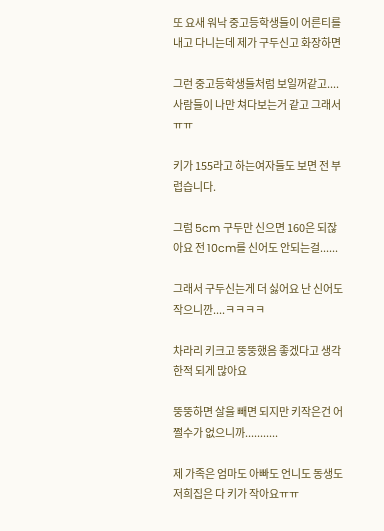또 요새 워낙 중고등학생들이 어른티를 내고 다니는데 제가 구두신고 화장하면

그런 중고등학생들처럼 보일꺼같고.... 사람들이 나만 쳐다보는거 같고 그래서 ㅠㅠ

키가 155라고 하는여자들도 보면 전 부럽습니다.

그럼 5cm 구두만 신으면 160은 되잖아요 전 10cm를 신어도 안되는걸......

그래서 구두신는게 더 싫어요 난 신어도 작으니깐....ㅋㅋㅋㅋ

차라리 키크고 뚱뚱했음 좋겠다고 생각한적 되게 많아요

뚱뚱하면 살을 빼면 되지만 키작은건 어쩔수가 없으니까...........

제 가족은 엄마도 아빠도 언니도 동생도 저희집은 다 키가 작아요ㅠㅠ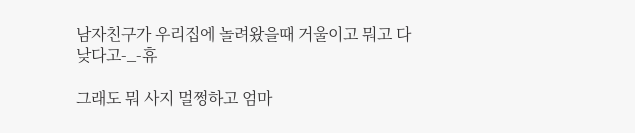남자친구가 우리집에 놀려왔을때 거울이고 뭐고 다 낮다고-_-휴

그래도 뭐 사지 멀쩡하고 엄마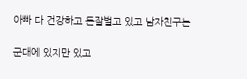아빠 다 건강하고 돈잘벌고 있고 남자친구는

군대에 있지만 있고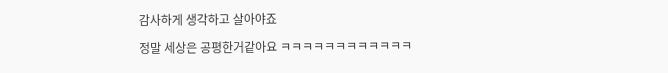감사하게 생각하고 살아야죠

정말 세상은 공평한거같아요 ㅋㅋㅋㅋㅋㅋㅋㅋㅋㅋㅋㅋ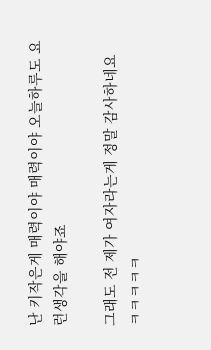난 키작은게 매력이야 매력이야 오늘하루도 요런생각을 해야죠

그래도 전 제가 여자라는게 정말 감사하네요 ㅋㅋㅋㅋㅋ